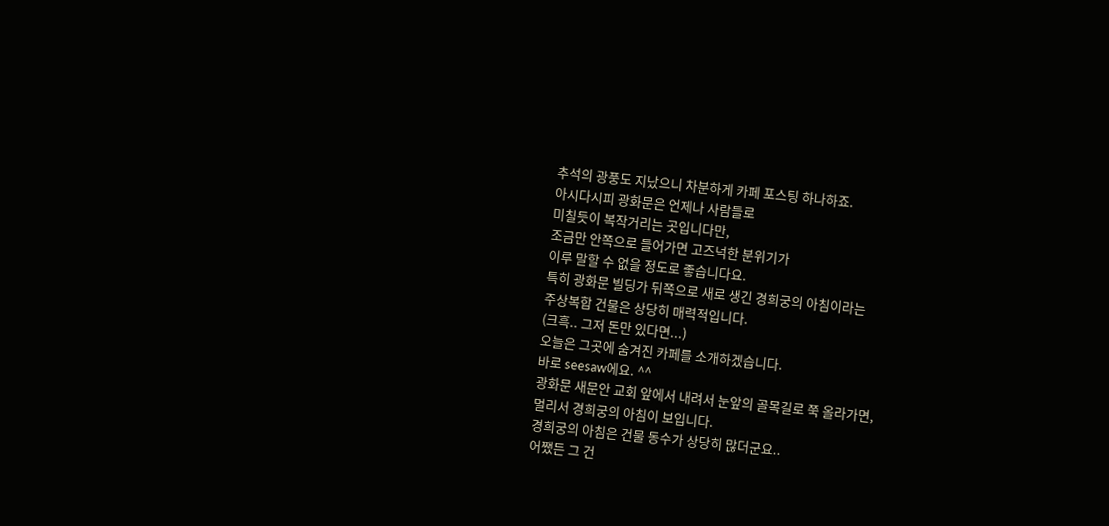추석의 광풍도 지났으니 차분하게 카페 포스팅 하나하죠.
아시다시피 광화문은 언제나 사람들로
미칠듯이 복작거리는 곳입니다만,
조금만 안쪽으로 들어가면 고즈넉한 분위기가
이루 말할 수 없을 정도로 좋습니다요.
특히 광화문 빌딩가 뒤쪽으로 새로 생긴 경희궁의 아침이라는
주상복합 건물은 상당히 매력적입니다.
(크흑.. 그저 돈만 있다면...)
오늘은 그곳에 숨겨진 카페를 소개하겠습니다.
바로 seesaw에요. ^^
광화문 새문안 교회 앞에서 내려서 눈앞의 골목길로 쭉 올라가면,
멀리서 경희궁의 아침이 보입니다.
경희궁의 아침은 건물 동수가 상당히 많더군요..
어쨌든 그 건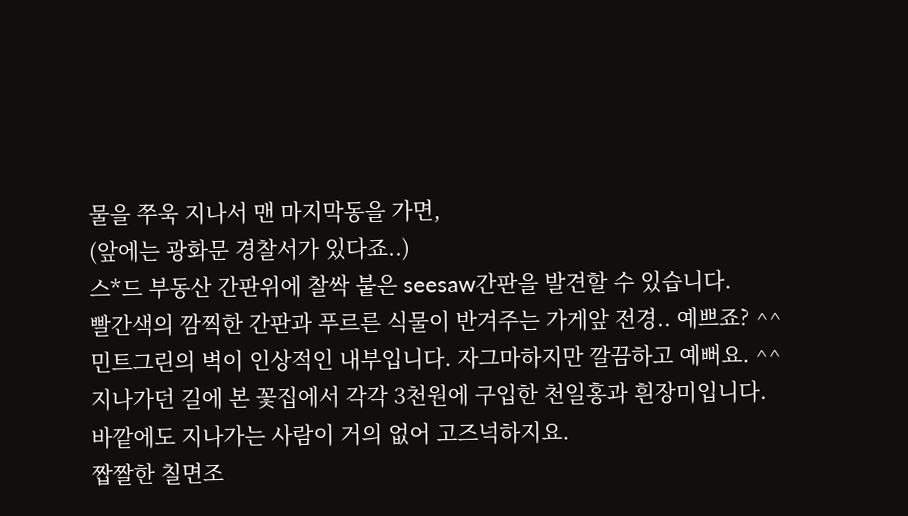물을 쭈욱 지나서 맨 마지막동을 가면,
(앞에는 광화문 경찰서가 있다죠..)
스*드 부동산 간판위에 찰싹 붙은 seesaw간판을 발견할 수 있습니다.
빨간색의 깜찍한 간판과 푸르른 식물이 반겨주는 가게앞 전경.. 예쁘죠? ^^
민트그린의 벽이 인상적인 내부입니다. 자그마하지만 깔끔하고 예뻐요. ^^
지나가던 길에 본 꽃집에서 각각 3천원에 구입한 천일홍과 흰장미입니다.
바깥에도 지나가는 사람이 거의 없어 고즈넉하지요.
짭짤한 칠면조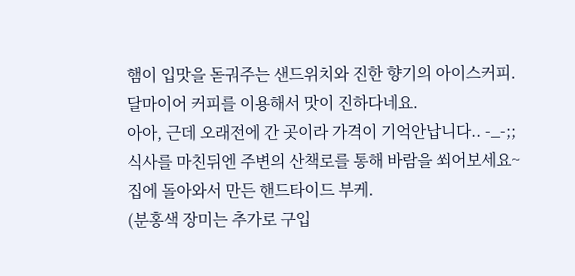햄이 입맛을 돋궈주는 샌드위치와 진한 향기의 아이스커피.
달마이어 커피를 이용해서 맛이 진하다네요.
아아, 근데 오래전에 간 곳이라 가격이 기억안납니다.. -_-;;
식사를 마친뒤엔 주변의 산책로를 통해 바람을 쐬어보세요~
집에 돌아와서 만든 핸드타이드 부케.
(분홍색 장미는 추가로 구입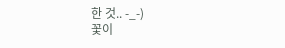한 것.. -_-)
꽃이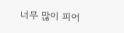너무 많이 피어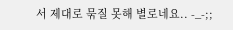서 제대로 묶질 못해 별로네요.. -_-;;